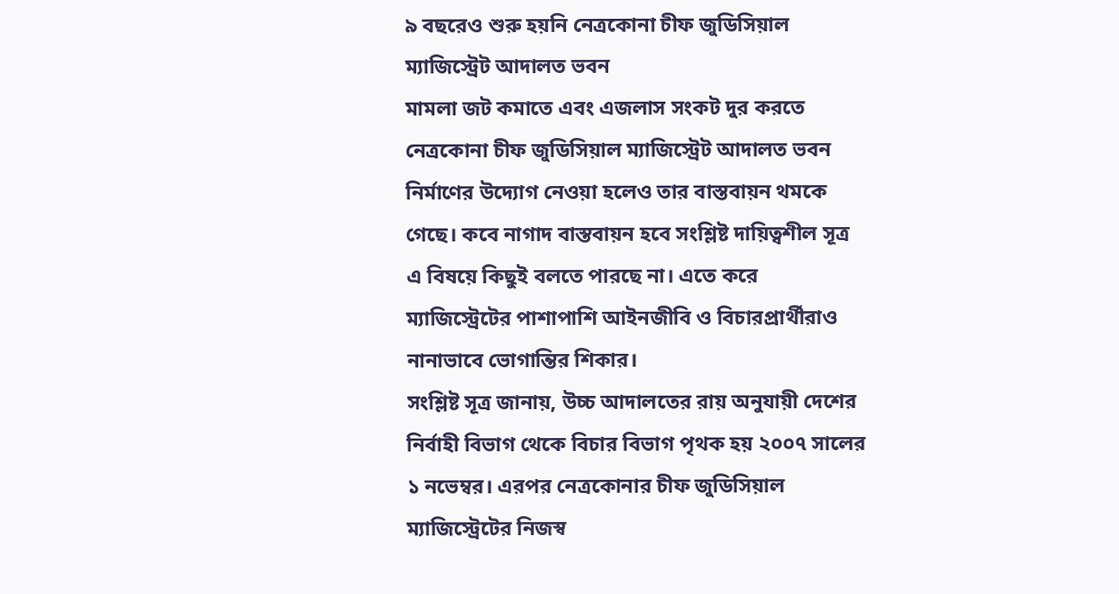৯ বছরেও শুরু হয়নি নেত্রকোনা চীফ জুডিসিয়াল ম্যাজিস্ট্রেট আদালত ভবন
মামলা জট কমাতে এবং এজলাস সংকট দুর করতে নেত্রকোনা চীফ জুডিসিয়াল ম্যাজিস্ট্রেট আদালত ভবন নির্মাণের উদ্যোগ নেওয়া হলেও তার বাস্তবায়ন থমকে গেছে। কবে নাগাদ বাস্তবায়ন হবে সংশ্লিষ্ট দায়িত্বশীল সূত্র এ বিষয়ে কিছুই বলতে পারছে না। এতে করে ম্যাজিস্ট্রেটের পাশাপাশি আইনজীবি ও বিচারপ্রার্থীরাও নানাভাবে ভোগান্তির শিকার।
সংশ্লিষ্ট সূত্র জানায়, উচ্চ আদালতের রায় অনুযায়ী দেশের নির্বাহী বিভাগ থেকে বিচার বিভাগ পৃথক হয় ২০০৭ সালের ১ নভেম্বর। এরপর নেত্রকোনার চীফ জুডিসিয়াল ম্যাজিস্ট্রেটের নিজস্ব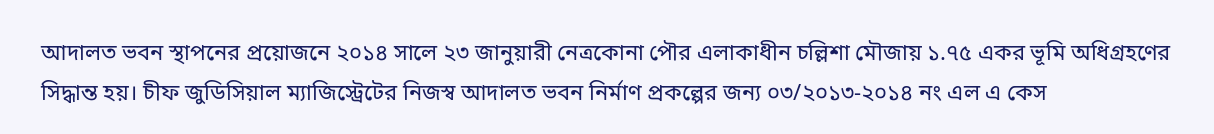আদালত ভবন স্থাপনের প্রয়োজনে ২০১৪ সালে ২৩ জানুয়ারী নেত্রকোনা পৌর এলাকাধীন চল্লিশা মৌজায় ১.৭৫ একর ভূমি অধিগ্রহণের সিদ্ধান্ত হয়। চীফ জুডিসিয়াল ম্যাজিস্ট্রেটের নিজস্ব আদালত ভবন নির্মাণ প্রকল্পের জন্য ০৩/২০১৩-২০১৪ নং এল এ কেস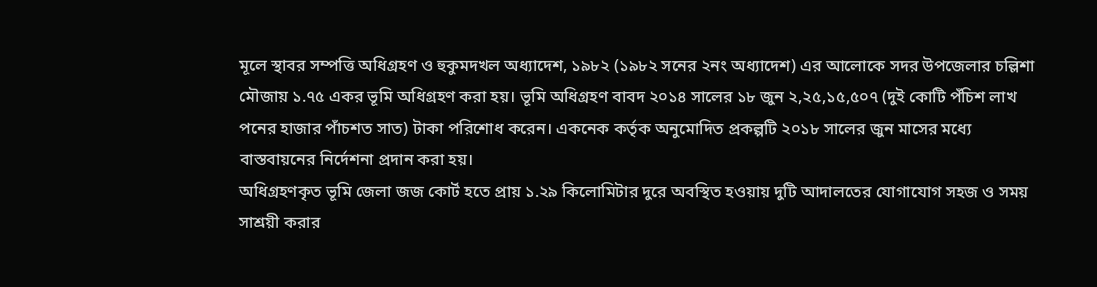মূলে স্থাবর সম্পত্তি অধিগ্রহণ ও হুকুমদখল অধ্যাদেশ, ১৯৮২ (১৯৮২ সনের ২নং অধ্যাদেশ) এর আলোকে সদর উপজেলার চল্লিশা মৌজায় ১.৭৫ একর ভূমি অধিগ্রহণ করা হয়। ভূমি অধিগ্রহণ বাবদ ২০১৪ সালের ১৮ জুন ২,২৫,১৫,৫০৭ (দুই কোটি পঁচিশ লাখ পনের হাজার পাঁচশত সাত) টাকা পরিশোধ করেন। একনেক কর্তৃক অনুমোদিত প্রকল্পটি ২০১৮ সালের জুন মাসের মধ্যে বাস্তবায়নের নির্দেশনা প্রদান করা হয়।
অধিগ্রহণকৃত ভূমি জেলা জজ কোর্ট হতে প্রায় ১.২৯ কিলোমিটার দুরে অবস্থিত হওয়ায় দুটি আদালতের যোগাযোগ সহজ ও সময় সাশ্রয়ী করার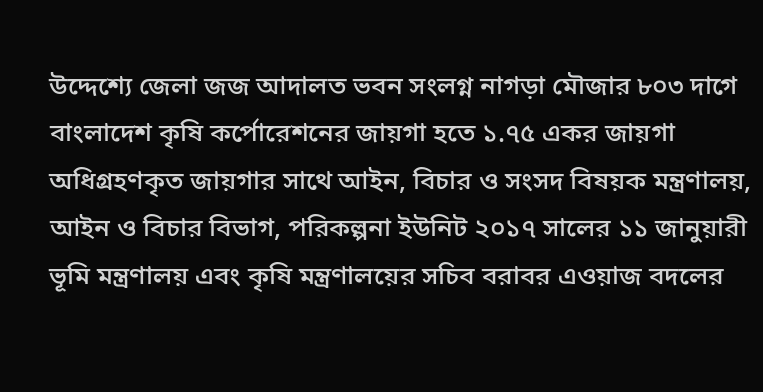উদ্দেশ্যে জেলা জজ আদালত ভবন সংলগ্ন নাগড়া মৌজার ৮০৩ দাগে বাংলাদেশ কৃষি কর্পোরেশনের জায়গা হতে ১.৭৫ একর জায়গা অধিগ্রহণকৃত জায়গার সাথে আইন, বিচার ও সংসদ বিষয়ক মন্ত্রণালয়, আইন ও বিচার বিভাগ, পরিকল্পনা ইউনিট ২০১৭ সালের ১১ জানুয়ারী ভূমি মন্ত্রণালয় এবং কৃষি মন্ত্রণালয়ের সচিব বরাবর এওয়াজ বদলের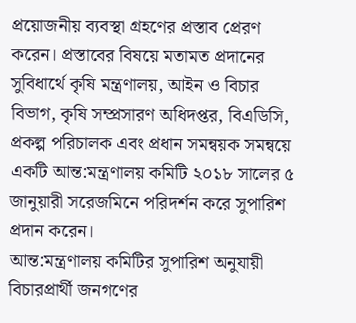প্রয়োজনীয় ব্যবস্থা গ্রহণের প্রস্তাব প্রেরণ করেন। প্রস্তাবের বিষয়ে মতামত প্রদানের সুবিধার্থে কৃষি মন্ত্রণালয়, আইন ও বিচার বিভাগ, কৃষি সম্প্রসারণ অধিদপ্তর, বিএডিসি, প্রকল্প পরিচালক এবং প্রধান সমন্বয়ক সমন্বয়ে একটি আন্ত:মন্ত্রণালয় কমিটি ২০১৮ সালের ৫ জানুয়ারী সরেজমিনে পরিদর্শন করে সুপারিশ প্রদান করেন।
আন্ত:মন্ত্রণালয় কমিটির সুপারিশ অনুযায়ী বিচারপ্রার্থী জনগণের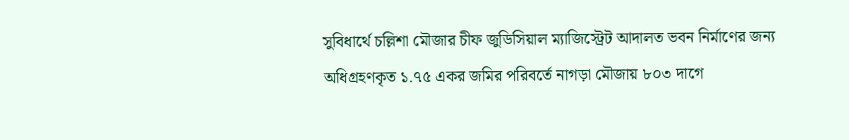সুবিধার্থে চল্লিশা মৌজার চীফ জুডিসিয়াল ম্যাজিস্ট্রেট আদালত ভবন নির্মাণের জন্য অধিগ্রহণকৃত ১.৭৫ একর জমির পরিবর্তে নাগড়া মৌজায় ৮০৩ দাগে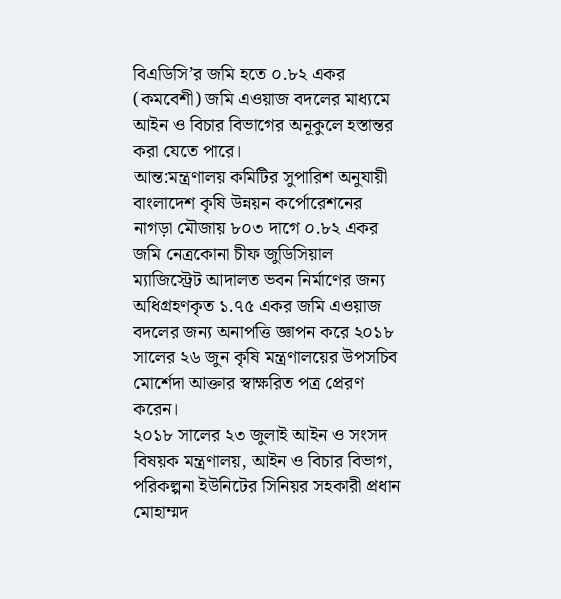বিএডিসি’র জমি হতে ০.৮২ একর (কমবেশী) জমি এওয়াজ বদলের মাধ্যমে আইন ও বিচার বিভাগের অনূকুলে হস্তান্তর করা যেতে পারে।
আন্ত:মন্ত্রণালয় কমিটির সুপারিশ অনুযায়ী বাংলাদেশ কৃষি উন্নয়ন কর্পোরেশনের নাগড়া মৌজায় ৮০৩ দাগে ০.৮২ একর জমি নেত্রকোনা চীফ জুডিসিয়াল ম্যাজিস্ট্রেট আদালত ভবন নির্মাণের জন্য অধিগ্রহণকৃত ১.৭৫ একর জমি এওয়াজ বদলের জন্য অনাপত্তি জ্ঞাপন করে ২০১৮ সালের ২৬ জুন কৃষি মন্ত্রণালয়ের উপসচিব মোর্শেদা আক্তার স্বাক্ষরিত পত্র প্রেরণ করেন।
২০১৮ সালের ২৩ জুলাই আইন ও সংসদ বিষয়ক মন্ত্রণালয়, আইন ও বিচার বিভাগ, পরিকল্পনা ইউনিটের সিনিয়র সহকারী প্রধান মোহাম্মদ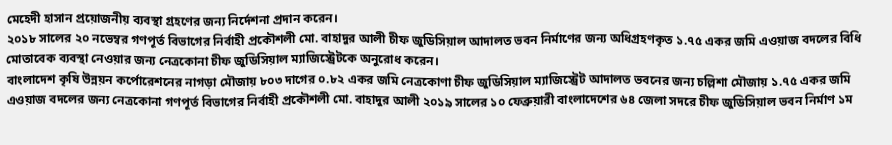মেহেদী হাসান প্রয়োজনীয় ব্যবস্থা গ্রহণের জন্য নির্দেশনা প্রদান করেন।
২০১৮ সালের ২০ নভেম্বর গণপূর্ত বিভাগের নির্বাহী প্রকৌশলী মো. বাহাদুর আলী চীফ জুডিসিয়াল আদালত ভবন নির্মাণের জন্য অধিগ্রহণকৃত ১.৭৫ একর জমি এওয়াজ বদলের বিধি মোতাবেক ব্যবস্থা নেওয়ার জন্য নেত্রকোনা চীফ জুডিসিয়াল ম্যাজিস্ট্রেটকে অনুরোধ করেন।
বাংলাদেশ কৃষি উন্নয়ন কর্পোরেশনের নাগড়া মৌজায় ৮০৩ দাগের ০.৮২ একর জমি নেত্রকোণা চীফ জুডিসিয়াল ম্যাজিস্ট্রেট আদালত ভবনের জন্য চল্লিশা মৌজায় ১.৭৫ একর জমি এওয়াজ বদলের জন্য নেত্রকোনা গণপূর্ত বিভাগের নির্বাহী প্রকৌশলী মো. বাহাদুর আলী ২০১৯ সালের ১০ ফেব্রুয়ারী বাংলাদেশের ৬৪ জেলা সদরে চীফ জুডিসিয়াল ভবন নির্মাণ ১ম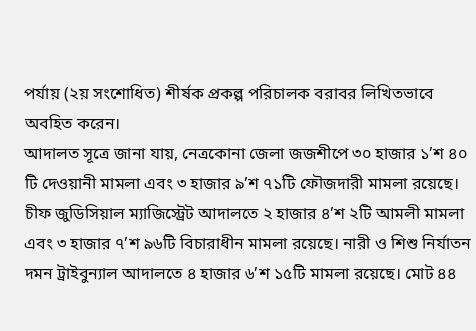পর্যায় (২য় সংশোধিত) শীর্ষক প্রকল্প পরিচালক বরাবর লিখিতভাবে অবহিত করেন।
আদালত সূত্রে জানা যায়, নেত্রকোনা জেলা জজশীপে ৩০ হাজার ১’শ ৪০ টি দেওয়ানী মামলা এবং ৩ হাজার ৯’শ ৭১টি ফৌজদারী মামলা রয়েছে। চীফ জুডিসিয়াল ম্যাজিস্ট্রেট আদালতে ২ হাজার ৪’শ ২টি আমলী মামলা এবং ৩ হাজার ৭’শ ৯৬টি বিচারাধীন মামলা রয়েছে। নারী ও শিশু নির্যাতন দমন ট্রাইবুন্যাল আদালতে ৪ হাজার ৬’শ ১৫টি মামলা রয়েছে। মোট ৪৪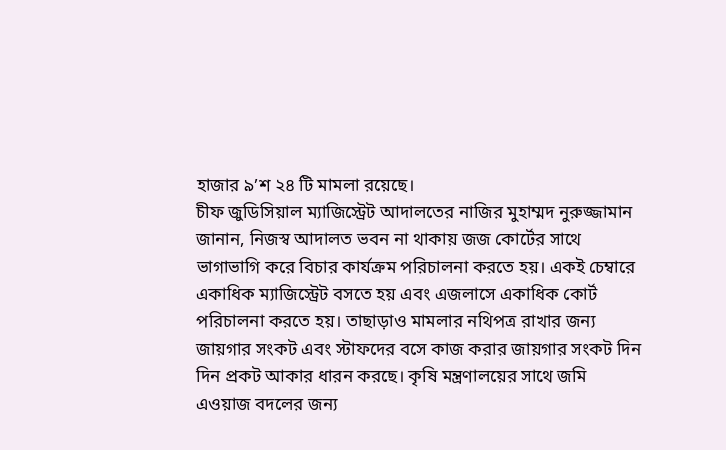হাজার ৯’শ ২৪ টি মামলা রয়েছে।
চীফ জুডিসিয়াল ম্যাজিস্ট্রেট আদালতের নাজির মুহাম্মদ নুরুজ্জামান জানান, নিজস্ব আদালত ভবন না থাকায় জজ কোর্টের সাথে ভাগাভাগি করে বিচার কার্যক্রম পরিচালনা করতে হয়। একই চেম্বারে একাধিক ম্যাজিস্ট্রেট বসতে হয় এবং এজলাসে একাধিক কোর্ট পরিচালনা করতে হয়। তাছাড়াও মামলার নথিপত্র রাখার জন্য জায়গার সংকট এবং স্টাফদের বসে কাজ করার জায়গার সংকট দিন দিন প্রকট আকার ধারন করছে। কৃষি মন্ত্রণালয়ের সাথে জমি এওয়াজ বদলের জন্য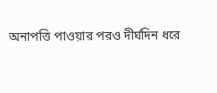অনাপত্তি পাওয়ার পরও দীর্ঘদিন ধরে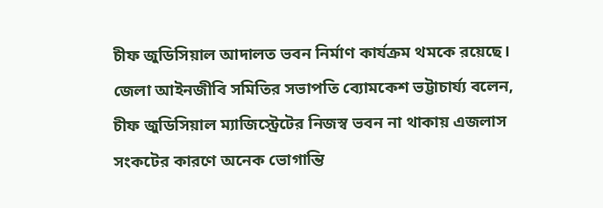চীফ জুডিসিয়াল আদালত ভবন নির্মাণ কার্যক্রম থমকে রয়েছে।
জেলা আইনজীবি সমিতির সভাপতি ব্যোমকেশ ভট্টাচার্য্য বলেন, চীফ জুডিসিয়াল ম্যাজিস্ট্রেটের নিজস্ব ভবন না থাকায় এজলাস সংকটের কারণে অনেক ভোগান্তি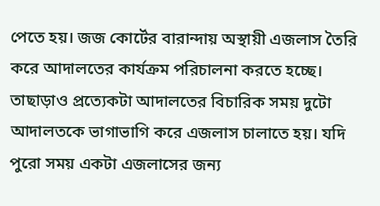পেতে হয়। জজ কোর্টের বারান্দায় অস্থায়ী এজলাস তৈরি করে আদালতের কার্যক্রম পরিচালনা করতে হচ্ছে। তাছাড়াও প্রত্যেকটা আদালতের বিচারিক সময় দুটো আদালতকে ভাগাভাগি করে এজলাস চালাতে হয়। যদি পুরো সময় একটা এজলাসের জন্য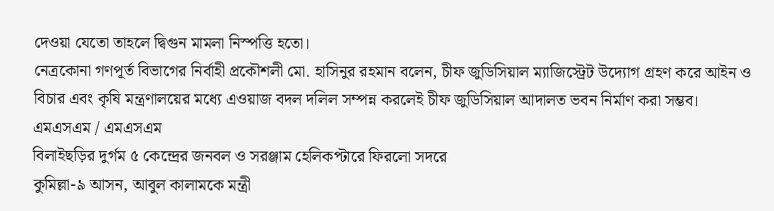দেওয়া যেতো তাহলে দ্বিগুন মামলা নিস্পত্তি হতো।
নেত্রকোনা গণপূর্ত বিভাগের নির্বাহী প্রকৌশলী মো. হাসিনুর রহমান বলেন, চীফ জুডিসিয়াল ম্যাজিস্ট্রেট উদ্যোগ গ্রহণ করে আইন ও বিচার এবং কৃষি মন্ত্রণালয়ের মধ্যে এওয়াজ বদল দলিল সম্পন্ন করলেই চীফ জুডিসিয়াল আদালত ভবন নির্মাণ করা সম্ভব।
এমএসএম / এমএসএম
বিলাইছড়ির দুর্গম ৫ কেন্দ্রের জনবল ও সরঞ্জাম হেলিকপ্টারে ফিরলো সদরে
কুমিল্লা-৯ আসন, আবুল কালামকে মন্ত্রী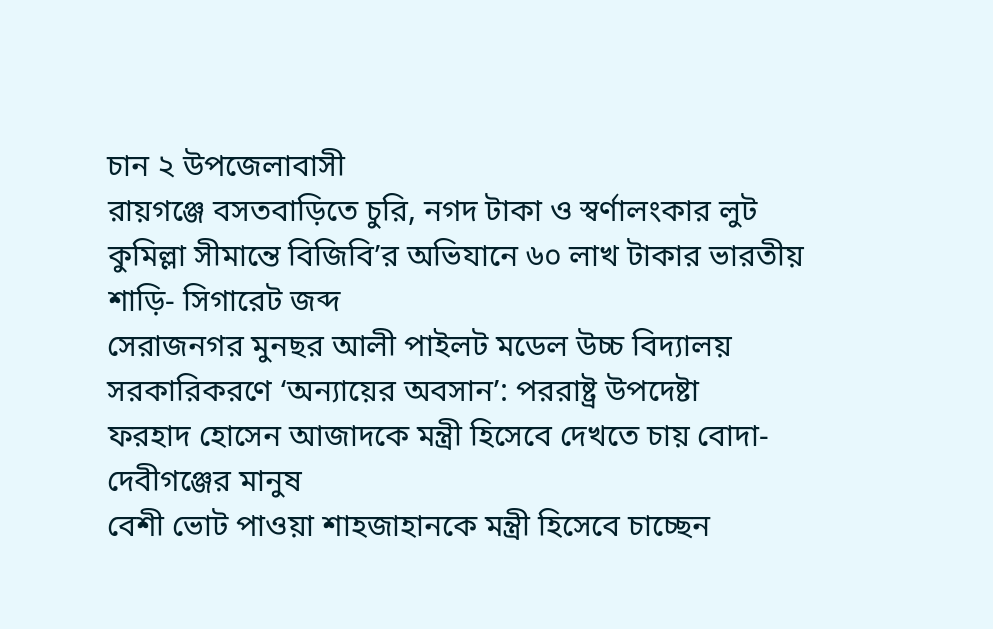চান ২ উপজেলাবাসী
রায়গঞ্জে বসতবাড়িতে চুরি, নগদ টাকা ও স্বর্ণালংকার লুট
কুমিল্লা সীমান্তে বিজিবি’র অভিযানে ৬০ লাখ টাকার ভারতীয় শাড়ি- সিগারেট জব্দ
সেরাজনগর মুনছর আলী পাইলট মডেল উচ্চ বিদ্যালয় সরকারিকরণে ‘অন্যায়ের অবসান’: পররাষ্ট্র উপদেষ্টা
ফরহাদ হোসেন আজাদকে মন্ত্রী হিসেবে দেখতে চায় বোদা-দেবীগঞ্জের মানুষ
বেশী ভোট পাওয়া শাহজাহানকে মন্ত্রী হিসেবে চাচ্ছেন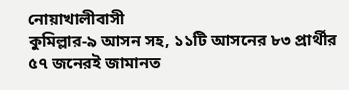নোয়াখালীবাসী
কুমিল্লার-৯ আসন সহ, ১১টি আসনের ৮৩ প্রার্থীর ৫৭ জনেরই জামানত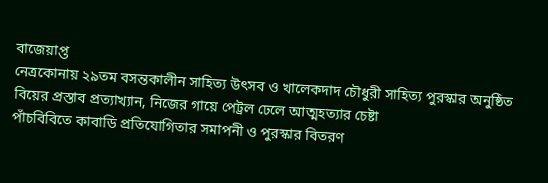বাজেয়াপ্ত
নেত্রকোনায় ২৯তম বসন্তকালীন সাহিত্য উৎসব ও খালেকদাদ চৌধুরী সাহিত্য পুরস্কার অনুষ্ঠিত
বিয়ের প্রস্তাব প্রত্যাখ্যান, নিজের গায়ে পেট্রল ঢেলে আত্মহত্যার চেষ্টা
পাঁচবিবিতে কাবাডি প্রতিযোগিতার সমাপনী ও পুরস্কার বিতরণ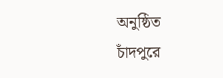অনুষ্ঠিত
চাঁদপুরে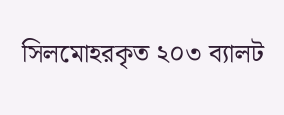সিলমোহরকৃত ২০৩ ব্যালট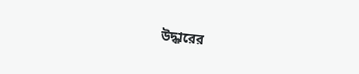উদ্ধারের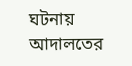ঘটনায় আদালতের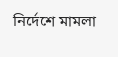নির্দেশে মামলা